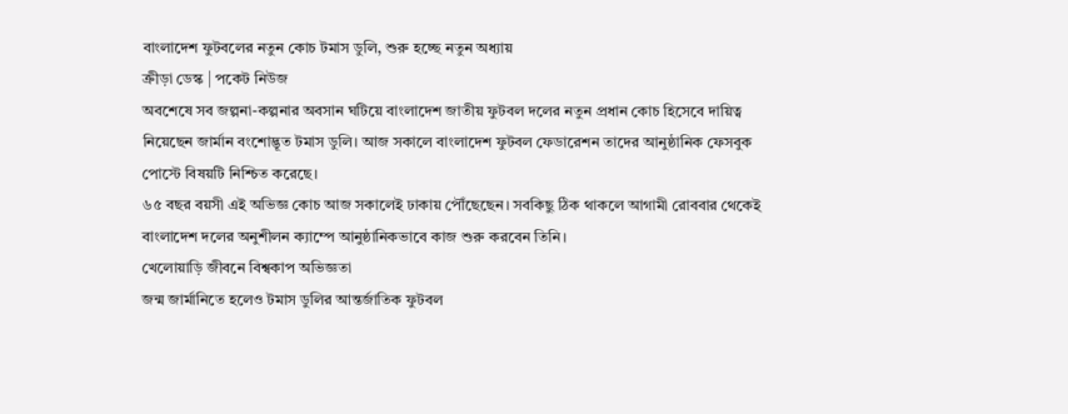বাংলাদেশ ফুটবলের নতুন কোচ টমাস ডুলি, শুরু হচ্ছে নতুন অধ্যায়
ক্রীড়া ডেস্ক | পকেট নিউজ
অবশেষে সব জল্পনা-কল্পনার অবসান ঘটিয়ে বাংলাদেশ জাতীয় ফুটবল দলের নতুন প্রধান কোচ হিসেবে দায়িত্ব নিয়েছেন জার্মান বংশোদ্ভূত টমাস ডুলি। আজ সকালে বাংলাদেশ ফুটবল ফেডারেশন তাদের আনুষ্ঠানিক ফেসবুক পোস্টে বিষয়টি নিশ্চিত করেছে।
৬৫ বছর বয়সী এই অভিজ্ঞ কোচ আজ সকালেই ঢাকায় পৌঁছেছেন। সবকিছু ঠিক থাকলে আগামী রোববার থেকেই বাংলাদেশ দলের অনুশীলন ক্যাম্পে আনুষ্ঠানিকভাবে কাজ শুরু করবেন তিনি।
খেলোয়াড়ি জীবনে বিশ্বকাপ অভিজ্ঞতা
জন্ম জার্মানিতে হলেও টমাস ডুলির আন্তর্জাতিক ফুটবল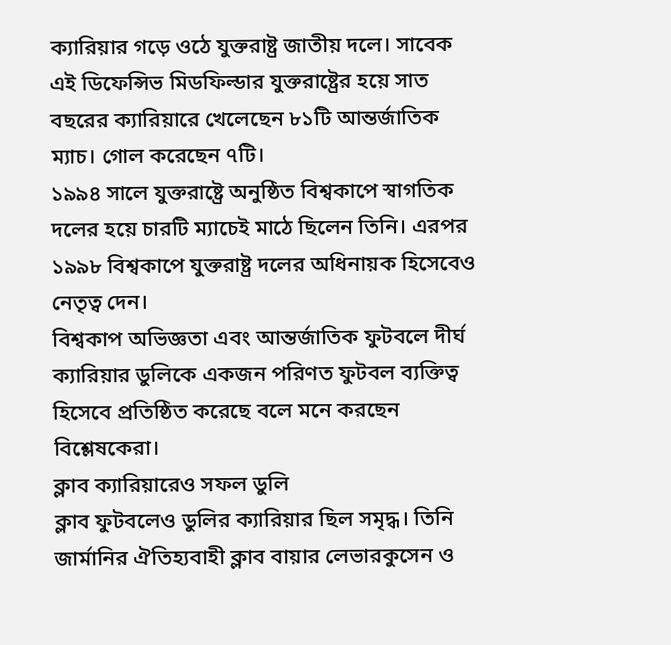ক্যারিয়ার গড়ে ওঠে যুক্তরাষ্ট্র জাতীয় দলে। সাবেক এই ডিফেন্সিভ মিডফিল্ডার যুক্তরাষ্ট্রের হয়ে সাত বছরের ক্যারিয়ারে খেলেছেন ৮১টি আন্তর্জাতিক ম্যাচ। গোল করেছেন ৭টি।
১৯৯৪ সালে যুক্তরাষ্ট্রে অনুষ্ঠিত বিশ্বকাপে স্বাগতিক দলের হয়ে চারটি ম্যাচেই মাঠে ছিলেন তিনি। এরপর ১৯৯৮ বিশ্বকাপে যুক্তরাষ্ট্র দলের অধিনায়ক হিসেবেও নেতৃত্ব দেন।
বিশ্বকাপ অভিজ্ঞতা এবং আন্তর্জাতিক ফুটবলে দীর্ঘ ক্যারিয়ার ডুলিকে একজন পরিণত ফুটবল ব্যক্তিত্ব হিসেবে প্রতিষ্ঠিত করেছে বলে মনে করছেন বিশ্লেষকেরা।
ক্লাব ক্যারিয়ারেও সফল ডুলি
ক্লাব ফুটবলেও ডুলির ক্যারিয়ার ছিল সমৃদ্ধ। তিনি জার্মানির ঐতিহ্যবাহী ক্লাব বায়ার লেভারকুসেন ও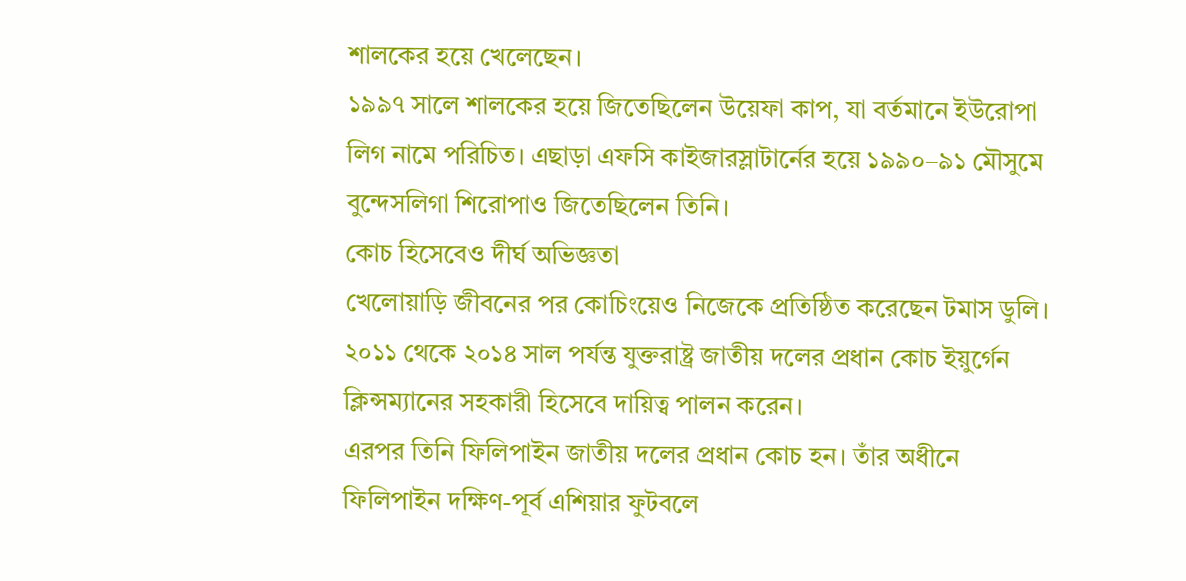শালকের হয়ে খেলেছেন।
১৯৯৭ সালে শালকের হয়ে জিতেছিলেন উয়েফা কাপ, যা বর্তমানে ইউরোপা লিগ নামে পরিচিত। এছাড়া এফসি কাইজারস্লাটার্নের হয়ে ১৯৯০–৯১ মৌসুমে বুন্দেসলিগা শিরোপাও জিতেছিলেন তিনি।
কোচ হিসেবেও দীর্ঘ অভিজ্ঞতা
খেলোয়াড়ি জীবনের পর কোচিংয়েও নিজেকে প্রতিষ্ঠিত করেছেন টমাস ডুলি। ২০১১ থেকে ২০১৪ সাল পর্যন্ত যুক্তরাষ্ট্র জাতীয় দলের প্রধান কোচ ইয়ুর্গেন ক্লিন্সম্যানের সহকারী হিসেবে দায়িত্ব পালন করেন।
এরপর তিনি ফিলিপাইন জাতীয় দলের প্রধান কোচ হন। তাঁর অধীনে ফিলিপাইন দক্ষিণ-পূর্ব এশিয়ার ফুটবলে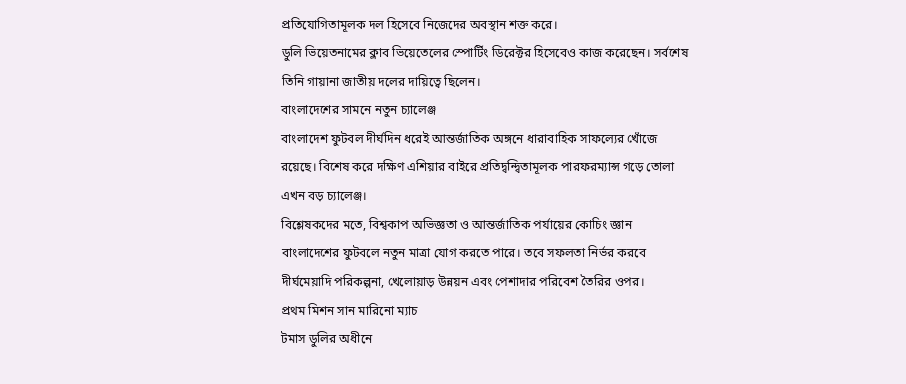প্রতিযোগিতামূলক দল হিসেবে নিজেদের অবস্থান শক্ত করে।
ডুলি ভিয়েতনামের ক্লাব ভিয়েতেলের স্পোর্টিং ডিরেক্টর হিসেবেও কাজ করেছেন। সর্বশেষ তিনি গায়ানা জাতীয় দলের দায়িত্বে ছিলেন।
বাংলাদেশের সামনে নতুন চ্যালেঞ্জ
বাংলাদেশ ফুটবল দীর্ঘদিন ধরেই আন্তর্জাতিক অঙ্গনে ধারাবাহিক সাফল্যের খোঁজে রয়েছে। বিশেষ করে দক্ষিণ এশিয়ার বাইরে প্রতিদ্বন্দ্বিতামূলক পারফরম্যান্স গড়ে তোলা এখন বড় চ্যালেঞ্জ।
বিশ্লেষকদের মতে, বিশ্বকাপ অভিজ্ঞতা ও আন্তর্জাতিক পর্যায়ের কোচিং জ্ঞান বাংলাদেশের ফুটবলে নতুন মাত্রা যোগ করতে পারে। তবে সফলতা নির্ভর করবে দীর্ঘমেয়াদি পরিকল্পনা, খেলোয়াড় উন্নয়ন এবং পেশাদার পরিবেশ তৈরির ওপর।
প্রথম মিশন সান মারিনো ম্যাচ
টমাস ডুলির অধীনে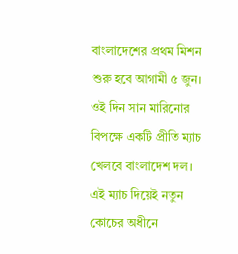বাংলাদেশের প্রথম মিশন শুরু হবে আগামী ৫ জুন। ওই দিন সান মারিনোর বিপক্ষে একটি প্রীতি ম্যাচ খেলবে বাংলাদেশ দল।
এই ম্যাচ দিয়েই নতুন কোচের অধীনে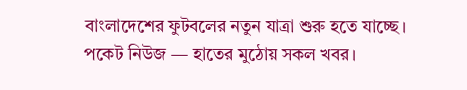বাংলাদেশের ফুটবলের নতুন যাত্রা শুরু হতে যাচ্ছে।
পকেট নিউজ — হাতের মুঠোয় সকল খবর।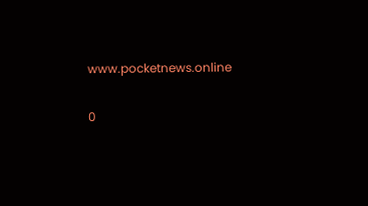www.pocketnews.online

0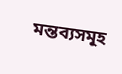মন্তব্যসমূহ